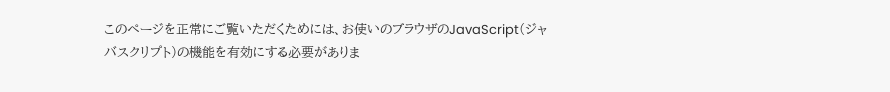このページを正常にご覧いただくためには、お使いのブラウザのJavaScript(ジャバスクリプト)の機能を有効にする必要がありま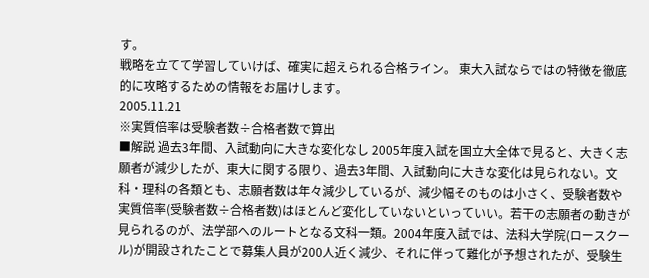す。
戦略を立てて学習していけば、確実に超えられる合格ライン。 東大入試ならではの特徴を徹底的に攻略するための情報をお届けします。
2005.11.21
※実質倍率は受験者数÷合格者数で算出
■解説 過去3年間、入試動向に大きな変化なし 2005年度入試を国立大全体で見ると、大きく志願者が減少したが、東大に関する限り、過去3年間、入試動向に大きな変化は見られない。文科・理科の各類とも、志願者数は年々減少しているが、減少幅そのものは小さく、受験者数や実質倍率(受験者数÷合格者数)はほとんど変化していないといっていい。若干の志願者の動きが見られるのが、法学部へのルートとなる文科一類。2004年度入試では、法科大学院(ロースクール)が開設されたことで募集人員が200人近く減少、それに伴って難化が予想されたが、受験生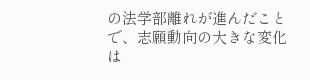の法学部離れが進んだことで、志願動向の大きな変化は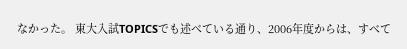なかった。 東大入試TOPICSでも述べている通り、2006年度からは、すべて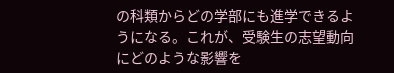の科類からどの学部にも進学できるようになる。これが、受験生の志望動向にどのような影響を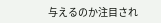与えるのか注目され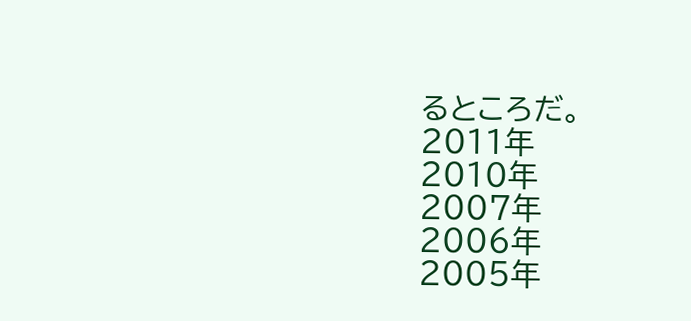るところだ。
2011年
2010年
2007年
2006年
2005年